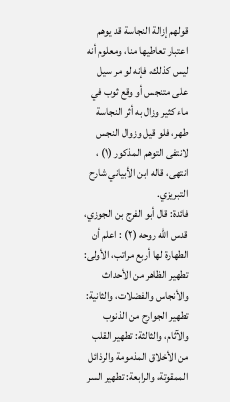قولهم إزالة النجاسة قد يوهم اعتبار تعاطيها منا، ومعلوم أنه ليس كذلك، فإنه لو مر سيل على متنجس أو وقع ثوب في ماء كثير وزال به أثر النجاسة طهر، فلو قيل وزوال النجس لانتفى التوهم المذكور (١) ، انتهى، قاله ابن الأبياني شارح التبريزي.
فائدة: قال أبو الفرج بن الجوزي، قدس الله روحه (٢) : اعلم أن الطهارة لها أربع مراتب، الأولى: تطهير الظاهر من الأحداث والأنجاس والفضلات، والثانية: تطهير الجوارح من الذنوب والآثام، والثالثة: تطهير القلب من الأخلاق المذمومة والرذائل الممقوتة، والرابعة: تطهير السر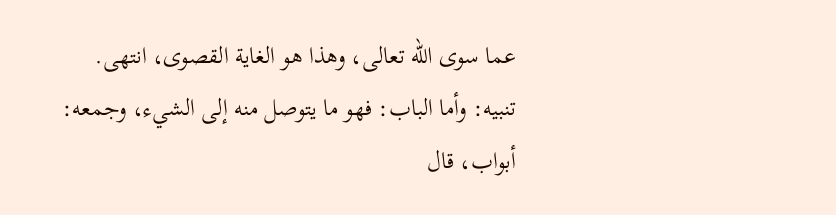عما سوى الله تعالى، وهذا هو الغاية القصوى، انتهى.
تنبيه: وأما الباب: فهو ما يتوصل منه إلى الشيء، وجمعه: أبواب، قال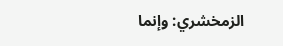الزمخشري: وإنما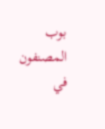بوب المصنفون في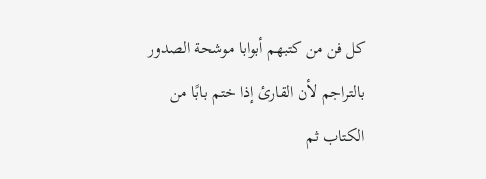كل فن من كتبهم أبوابا موشحة الصدور بالتراجم لأن القارئ إذا ختم بابًا من الكتاب ثم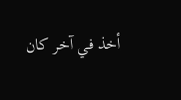أخذ في آخر كان